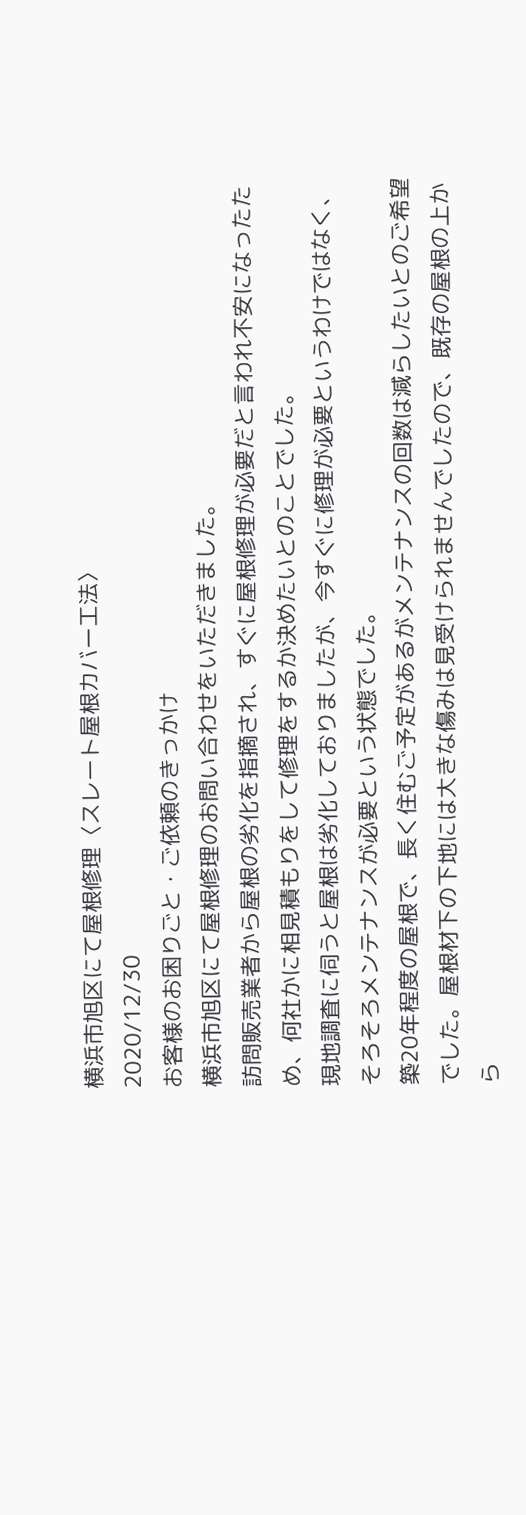横浜市旭区にて屋根修理〈スレート屋根カバー工法〉
2020/12/30
お客様のお困りごと・ご依頼のきっかけ
横浜市旭区にて屋根修理のお問い合わせをいただきました。
訪問販売業者から屋根の劣化を指摘され、すぐに屋根修理が必要だと言われ不安になったため、何社かに相見積もりをして修理をするか決めたいとのことでした。
現地調査に伺うと屋根は劣化しておりましたが、今すぐに修理が必要というわけではなく、そろそろメンテナンスが必要という状態でした。
築20年程度の屋根で、長く住むご予定があるがメンテナンスの回数は減らしたいとのご希望でした。屋根材下の下地には大きな傷みは見受けられませんでしたので、既存の屋根の上から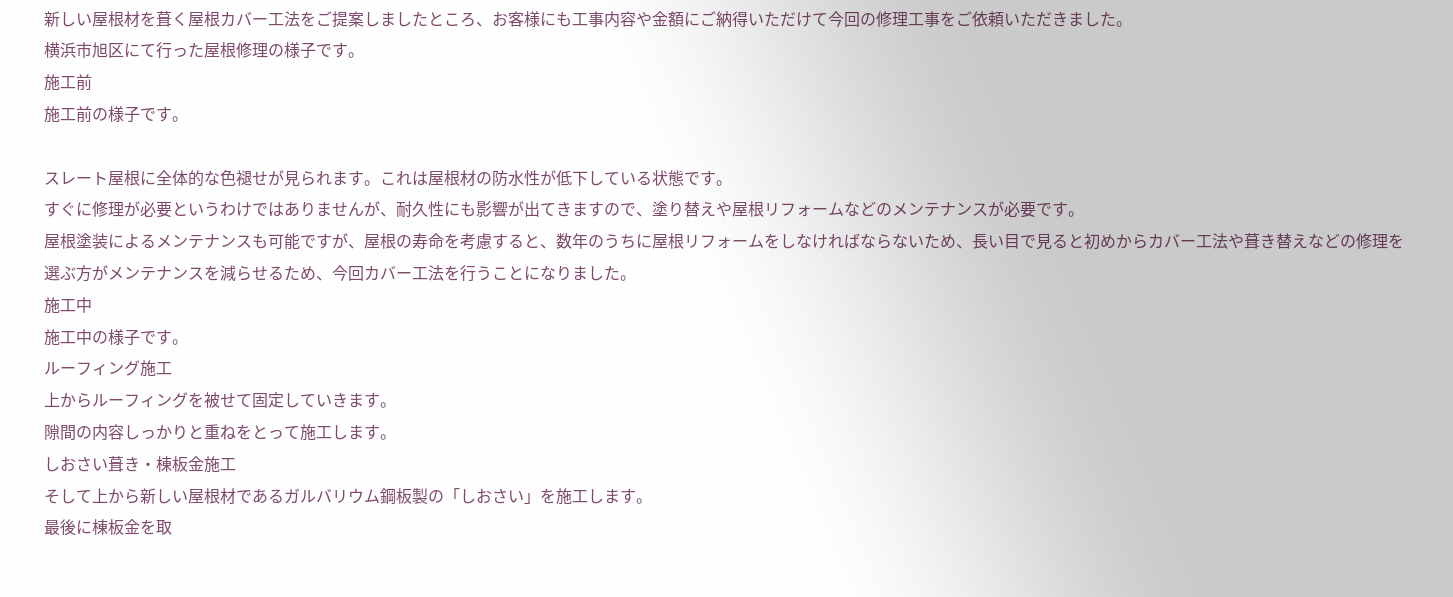新しい屋根材を葺く屋根カバー工法をご提案しましたところ、お客様にも工事内容や金額にご納得いただけて今回の修理工事をご依頼いただきました。
横浜市旭区にて行った屋根修理の様子です。
施工前
施工前の様子です。

スレート屋根に全体的な色褪せが見られます。これは屋根材の防水性が低下している状態です。
すぐに修理が必要というわけではありませんが、耐久性にも影響が出てきますので、塗り替えや屋根リフォームなどのメンテナンスが必要です。
屋根塗装によるメンテナンスも可能ですが、屋根の寿命を考慮すると、数年のうちに屋根リフォームをしなければならないため、長い目で見ると初めからカバー工法や葺き替えなどの修理を選ぶ方がメンテナンスを減らせるため、今回カバー工法を行うことになりました。
施工中
施工中の様子です。
ルーフィング施工
上からルーフィングを被せて固定していきます。
隙間の内容しっかりと重ねをとって施工します。
しおさい葺き・棟板金施工
そして上から新しい屋根材であるガルバリウム鋼板製の「しおさい」を施工します。
最後に棟板金を取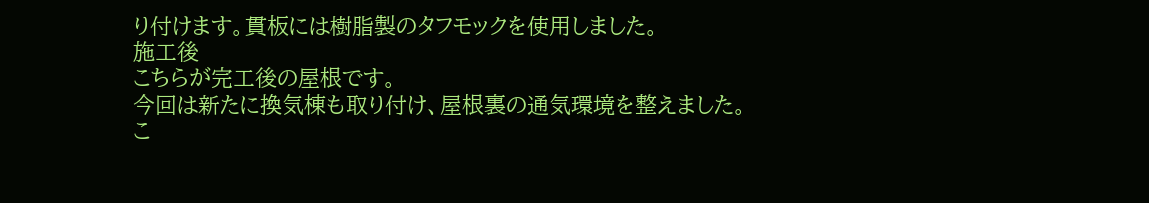り付けます。貫板には樹脂製のタフモックを使用しました。
施工後
こちらが完工後の屋根です。
今回は新たに換気棟も取り付け、屋根裏の通気環境を整えました。
こ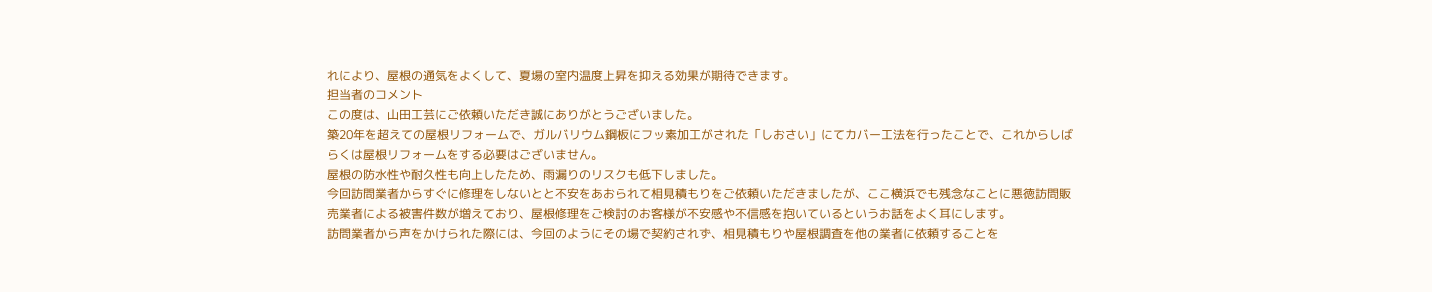れにより、屋根の通気をよくして、夏場の室内温度上昇を抑える効果が期待できます。
担当者のコメント
この度は、山田工芸にご依頼いただき誠にありがとうございました。
築20年を超えての屋根リフォームで、ガルバリウム鋼板にフッ素加工がされた「しおさい」にてカバー工法を行ったことで、これからしばらくは屋根リフォームをする必要はございません。
屋根の防水性や耐久性も向上したため、雨漏りのリスクも低下しました。
今回訪問業者からすぐに修理をしないとと不安をあおられて相見積もりをご依頼いただきましたが、ここ横浜でも残念なことに悪徳訪問販売業者による被害件数が増えており、屋根修理をご検討のお客様が不安感や不信感を抱いているというお話をよく耳にします。
訪問業者から声をかけられた際には、今回のようにその場で契約されず、相見積もりや屋根調査を他の業者に依頼することを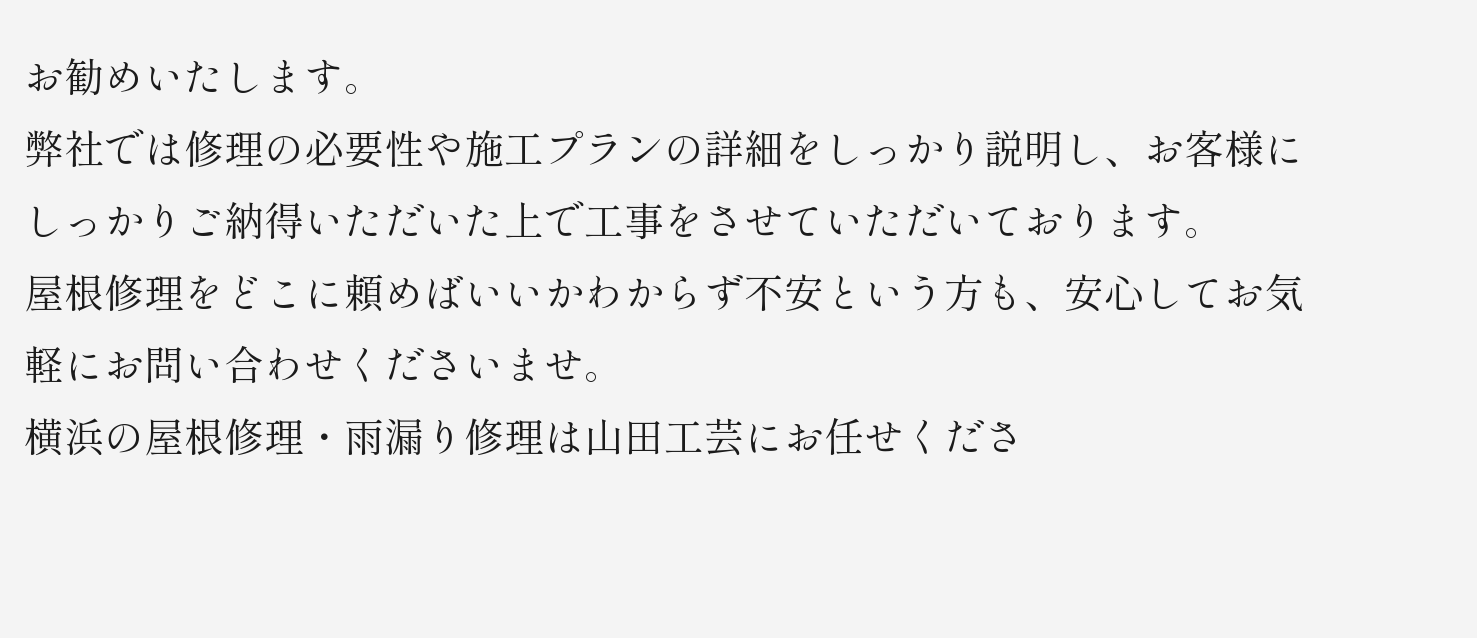お勧めいたします。
弊社では修理の必要性や施工プランの詳細をしっかり説明し、お客様にしっかりご納得いただいた上で工事をさせていただいております。
屋根修理をどこに頼めばいいかわからず不安という方も、安心してお気軽にお問い合わせくださいませ。
横浜の屋根修理・雨漏り修理は山田工芸にお任せくださ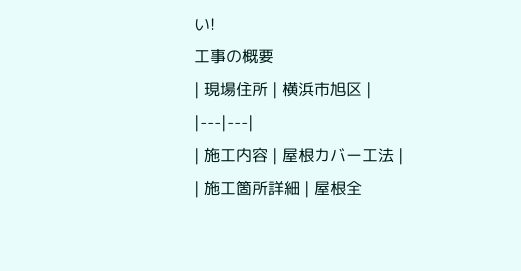い!
工事の概要
| 現場住所 | 横浜市旭区 |
|---|---|
| 施工内容 | 屋根カバー工法 |
| 施工箇所詳細 | 屋根全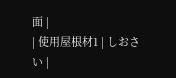面 |
| 使用屋根材1 | しおさい |